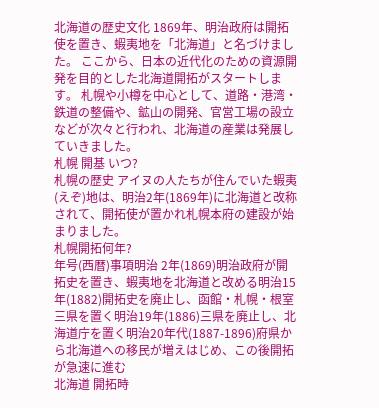北海道の歴史文化 1869年、明治政府は開拓使を置き、蝦夷地を「北海道」と名づけました。 ここから、日本の近代化のための資源開発を目的とした北海道開拓がスタートします。 札幌や小樽を中心として、道路・港湾・鉄道の整備や、鉱山の開発、官営工場の設立などが次々と行われ、北海道の産業は発展していきました。
札幌 開基 いつ?
札幌の歴史 アイヌの人たちが住んでいた蝦夷(えぞ)地は、明治2年(1869年)に北海道と改称されて、開拓使が置かれ札幌本府の建設が始まりました。
札幌開拓何年?
年号(西暦)事項明治 2年(1869)明治政府が開拓史を置き、蝦夷地を北海道と改める明治15年(1882)開拓史を廃止し、函館・札幌・根室三県を置く明治19年(1886)三県を廃止し、北海道庁を置く明治20年代(1887-1896)府県から北海道への移民が増えはじめ、この後開拓が急速に進む
北海道 開拓時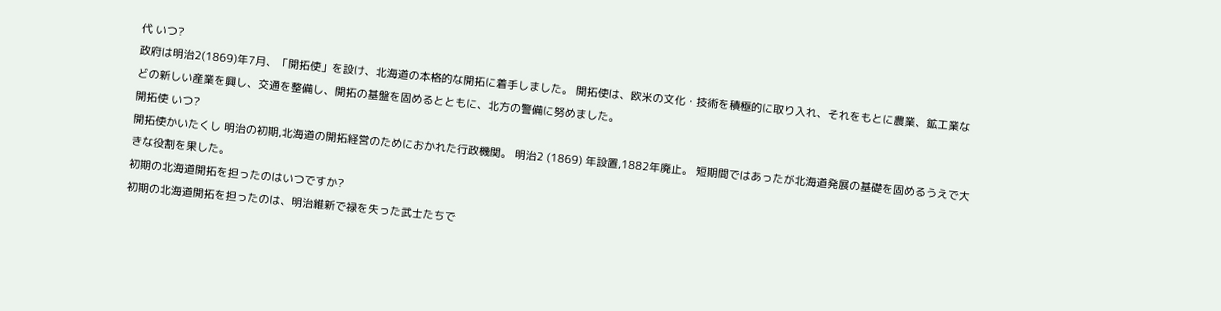代 いつ?
政府は明治2(1869)年7月、「開拓使」を設け、北海道の本格的な開拓に着手しました。 開拓使は、欧米の文化・技術を積極的に取り入れ、それをもとに農業、鉱工業などの新しい産業を興し、交通を整備し、開拓の基盤を固めるとともに、北方の警備に努めました。
開拓使 いつ?
開拓使かいたくし 明治の初期,北海道の開拓経営のためにおかれた行政機関。 明治2 (1869) 年設置,1882年廃止。 短期間ではあったが北海道発展の基礎を固めるうえで大きな役割を果した。
初期の北海道開拓を担ったのはいつですか?
初期の北海道開拓を担ったのは、明治維新で禄を失った武士たちで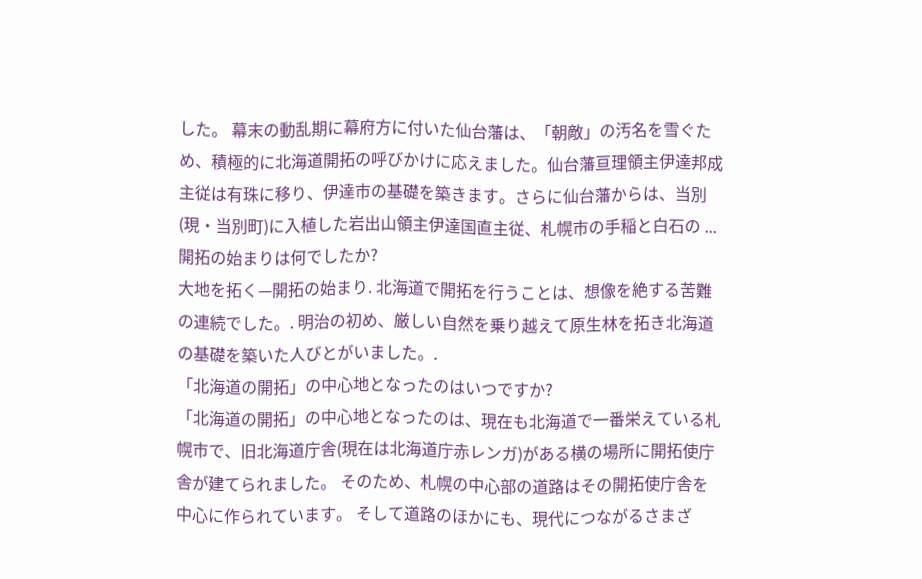した。 幕末の動乱期に幕府方に付いた仙台藩は、「朝敵」の汚名を雪ぐため、積極的に北海道開拓の呼びかけに応えました。仙台藩亘理領主伊達邦成主従は有珠に移り、伊達市の基礎を築きます。さらに仙台藩からは、当別(現・当別町)に入植した岩出山領主伊達国直主従、札幌市の手稲と白石の ...
開拓の始まりは何でしたか?
大地を拓く—開拓の始まり. 北海道で開拓を行うことは、想像を絶する苦難の連続でした。. 明治の初め、厳しい自然を乗り越えて原生林を拓き北海道の基礎を築いた人びとがいました。.
「北海道の開拓」の中心地となったのはいつですか?
「北海道の開拓」の中心地となったのは、現在も北海道で一番栄えている札幌市で、旧北海道庁舎(現在は北海道庁赤レンガ)がある横の場所に開拓使庁舎が建てられました。 そのため、札幌の中心部の道路はその開拓使庁舎を中心に作られています。 そして道路のほかにも、現代につながるさまざ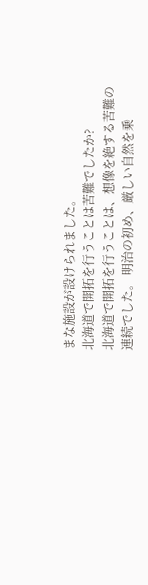まな施設が設けられました。
北海道で開拓を行うことは苦難でしたか?
北海道で開拓を行うことは、想像を絶する苦難の連続でした。 明治の初め、厳しい自然を乗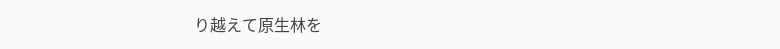り越えて原生林を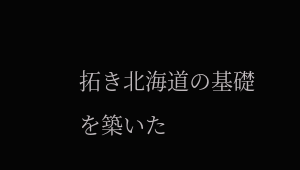拓き北海道の基礎を築いた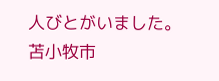人びとがいました。 苫小牧市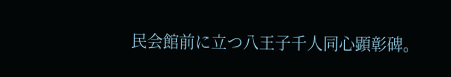民会館前に立つ八王子千人同心顕彰碑。